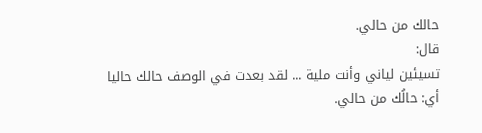حالك من حالي.
قال:
تسيئين لياني وأنت ملية ... لقد بعدت في الوصف حالك حاليا
أي: حالُك من حالي.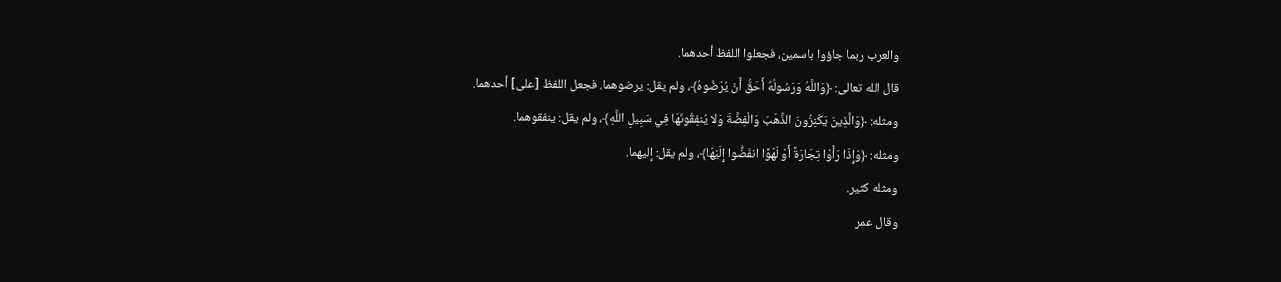والعرب ربما جاؤوا باسمين، فجعلوا اللفظ أحدهما.
قال الله تعالى: ﴿وَاللَّهُ وَرَسُولُهُ أَحَقُّ أَنْ يُرْضُوهُ﴾، ولم يقل: يرضوهما. فجعل اللفظ [على] أحدهما.
ومثله: ﴿وَالَّذِينَ يَكْنِزُونَ الذَّهَبَ وَالْفِضَّةَ وَلا يُنفِقُونَهَا فِي سَبِيلِ اللَّهِ﴾، ولم يقل: ينفقوهما.
ومثله: ﴿وَإِذَا رَأَوْا تِجَارَةً أَوْ لَهْوًا انفَضُّوا إِلَيْهَا﴾، ولم يقل: إليهما.
ومثله كثير.
وقال عمر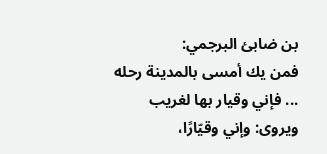بن ضابئ البرجمي:
فمن يك أمسى بالمدينة رحله ... فإني وقيار بها لغريب
ويروى: وإني وقيّارًا،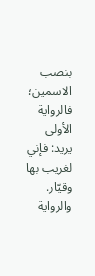بنصب الاسمين؛ فالرواية الأولى يريد: فإني لغريب بها وقيّار. والرواية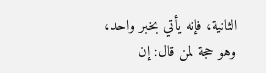الثانية، فإنه يأتي بخبر واحد، وهو حجة لمن قال: إن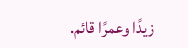زيدًا وعمرًا قائم.